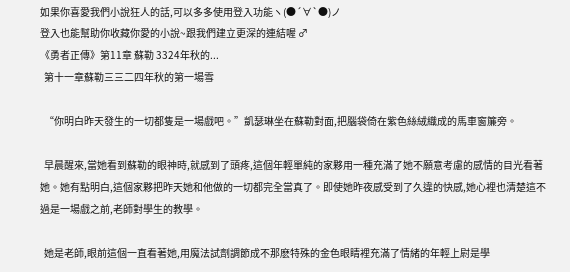如果你喜愛我們小說狂人的話,可以多多使用登入功能ヽ(●´∀`●)ノ
登入也能幫助你收藏你愛的小說~跟我們建立更深的連結喔 ♂
《勇者正傳》第11章 蘇勒 3324年秋的...
  第十一章蘇勒三三二四年秋的第一場雪

  “你明白昨天發生的一切都隻是一場戲吧。”凱瑟琳坐在蘇勒對面,把腦袋倚在紫色絲絨織成的馬車窗簾旁。

  早晨醒來,當她看到蘇勒的眼神時,就感到了頭疼,這個年輕單純的家夥用一種充滿了她不願意考慮的感情的目光看著她。她有點明白,這個家夥把昨天她和他做的一切都完全當真了。即使她昨夜感受到了久違的快感,她心裡也清楚這不過是一場戲之前,老師對學生的教學。

  她是老師,眼前這個一直看著她,用魔法試劑調節成不那麽特殊的金色眼睛裡充滿了情緒的年輕上尉是學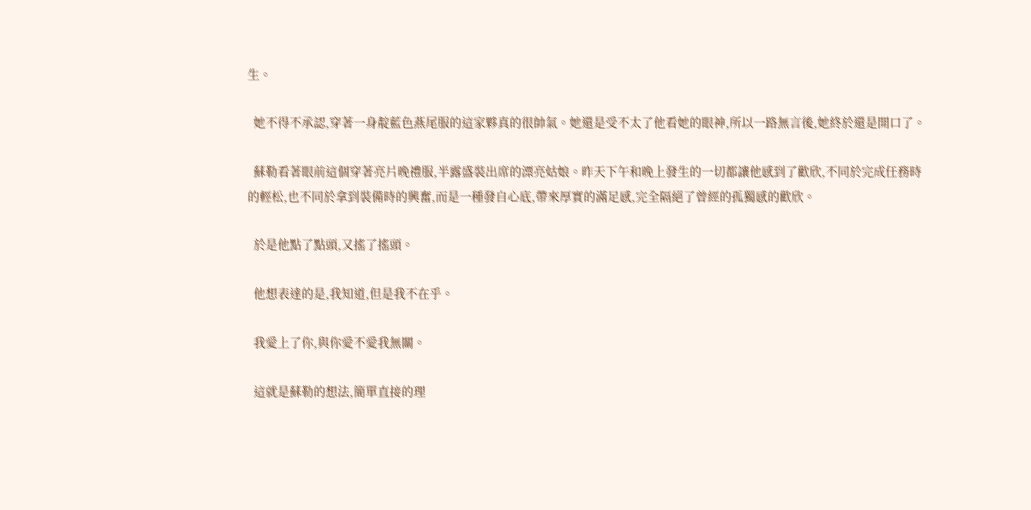生。

  她不得不承認,穿著一身靛藍色燕尾服的這家夥真的很帥氣。她還是受不太了他看她的眼神,所以一路無言後,她終於還是開口了。

  蘇勒看著眼前這個穿著亮片晚禮服,半露盛裝出席的漂亮姑娘。昨天下午和晚上發生的一切都讓他感到了歡欣,不同於完成任務時的輕松,也不同於拿到裝備時的興奮,而是一種發自心底,帶來厚實的滿足感,完全隔絕了曾經的孤獨感的歡欣。

  於是他點了點頭,又搖了搖頭。

  他想表達的是,我知道,但是我不在乎。

  我愛上了你,與你愛不愛我無關。

  這就是蘇勒的想法,簡單直接的理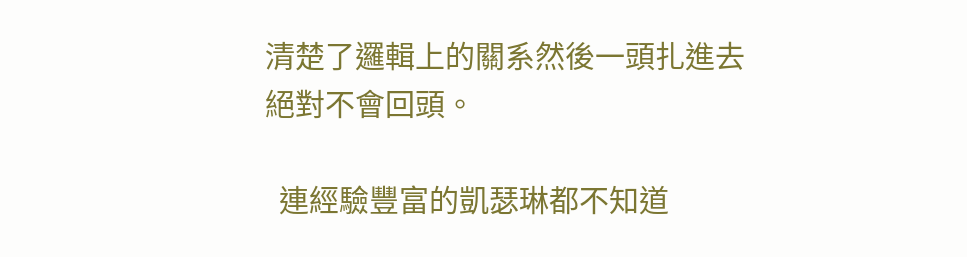清楚了邏輯上的關系然後一頭扎進去絕對不會回頭。

  連經驗豐富的凱瑟琳都不知道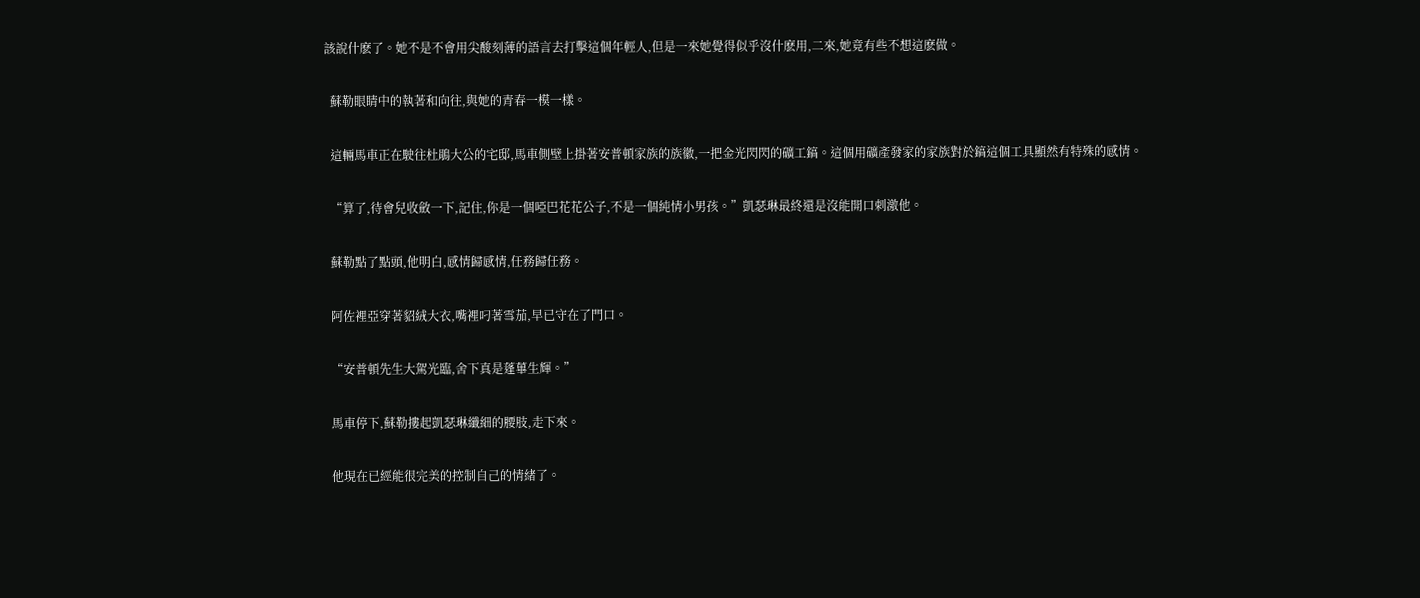該說什麽了。她不是不會用尖酸刻薄的語言去打擊這個年輕人,但是一來她覺得似乎沒什麽用,二來,她竟有些不想這麽做。

  蘇勒眼睛中的執著和向往,與她的青春一模一樣。

  這輛馬車正在駛往杜鵑大公的宅邸,馬車側壁上掛著安普頓家族的族徽,一把金光閃閃的礦工鎬。這個用礦產發家的家族對於鎬這個工具顯然有特殊的感情。

  “算了,待會兒收斂一下,記住,你是一個啞巴花花公子,不是一個純情小男孩。”凱瑟琳最終還是沒能開口刺激他。

  蘇勒點了點頭,他明白,感情歸感情,任務歸任務。

  阿佐裡亞穿著貂絨大衣,嘴裡叼著雪茄,早已守在了門口。

  “安普頓先生大駕光臨,舍下真是蓬蓽生輝。”

  馬車停下,蘇勒摟起凱瑟琳纖細的腰肢,走下來。

  他現在已經能很完美的控制自己的情緒了。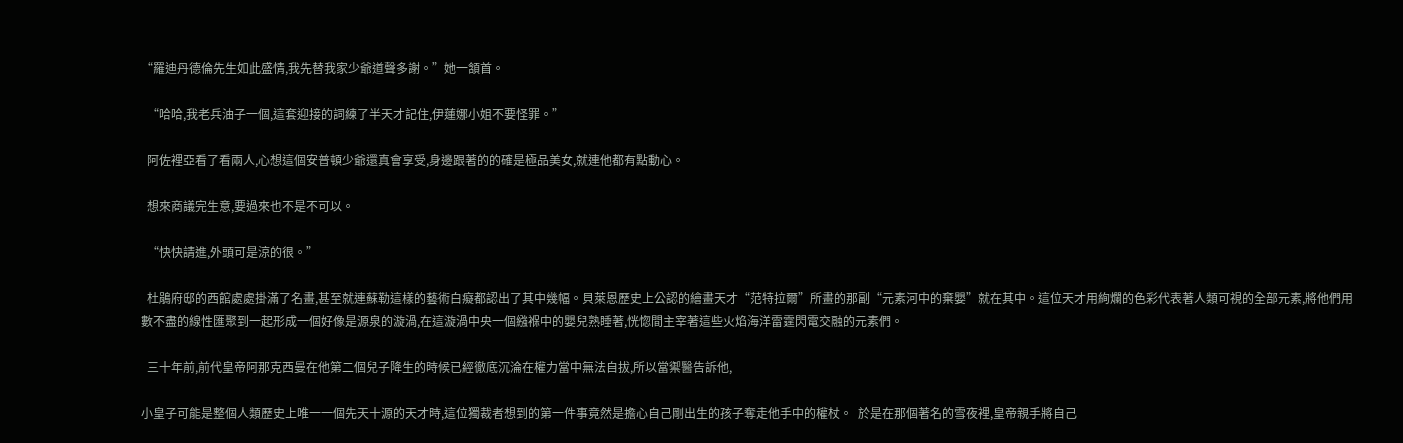“羅迪丹德倫先生如此盛情,我先替我家少爺道聲多謝。”她一頷首。

  “哈哈,我老兵油子一個,這套迎接的詞練了半天才記住,伊蓮娜小姐不要怪罪。”

  阿佐裡亞看了看兩人,心想這個安普頓少爺還真會享受,身邊跟著的的確是極品美女,就連他都有點動心。

  想來商議完生意,要過來也不是不可以。

  “快快請進,外頭可是涼的很。”

  杜鵑府邸的西館處處掛滿了名畫,甚至就連蘇勒這樣的藝術白癡都認出了其中幾幅。貝萊恩歷史上公認的繪畫天才“范特拉爾”所畫的那副“元素河中的棄嬰”就在其中。這位天才用絢爛的色彩代表著人類可視的全部元素,將他們用數不盡的線性匯聚到一起形成一個好像是源泉的漩渦,在這漩渦中央一個繈褓中的嬰兒熟睡著,恍惚間主宰著這些火焰海洋雷霆閃電交融的元素們。

  三十年前,前代皇帝阿那克西曼在他第二個兒子降生的時候已經徹底沉淪在權力當中無法自拔,所以當禦醫告訴他,

小皇子可能是整個人類歷史上唯一一個先天十源的天才時,這位獨裁者想到的第一件事竟然是擔心自己剛出生的孩子奪走他手中的權杖。  於是在那個著名的雪夜裡,皇帝親手將自己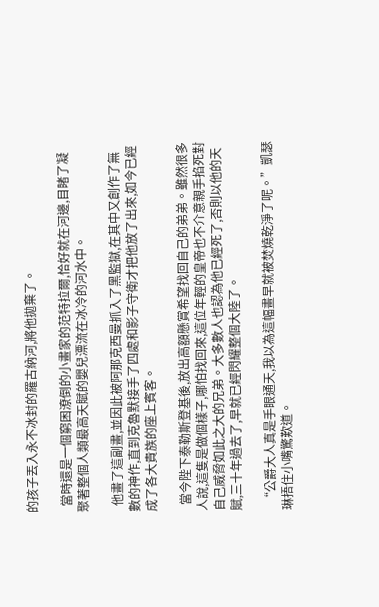的孩子丟入永不冰封的羅古納河,將他拋棄了。

  當時還是一個窮困潦倒的小畫家的范特拉爾,恰好就在河邊,目睹了凝聚著整個人類最高天賦的嬰兒漂流在冰冷的河水中。

  他畫了這副畫,並因此被阿那克西曼抓入了黑監獄,在其中又創作了無數的神作,直到克魯默接手了四處和影子守衛才把他放了出來,如今已經成了各大貴族的座上賓客。

  當今陛下泰勒斯登基後,放出高額懸賞希望找回自己的弟弟。雖然很多人說,這隻是做個樣子,哪怕找回來,這位年輕的皇帝也不介意親手掐死對自己威脅如此之大的兄弟。大多數人也認為他已經死了,否則以他的天賦,三十年過去了,早就已經閃耀整個大陸了。

  “公爵大人真是手眼通天,我以為這幅畫早就被焚燒乾淨了呢。”凱瑟琳捂住小嘴驚歎道。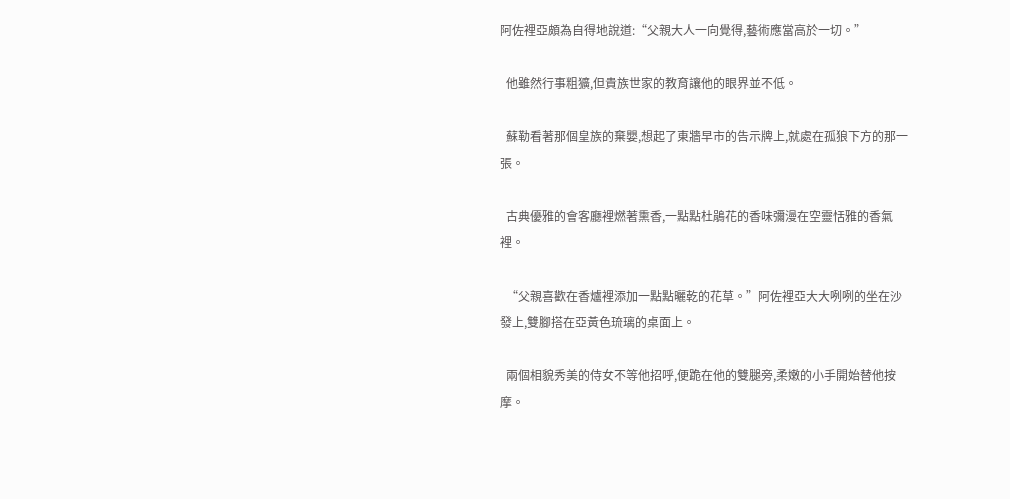阿佐裡亞頗為自得地說道:“父親大人一向覺得,藝術應當高於一切。”

  他雖然行事粗獷,但貴族世家的教育讓他的眼界並不低。

  蘇勒看著那個皇族的棄嬰,想起了東牆早市的告示牌上,就處在孤狼下方的那一張。

  古典優雅的會客廳裡燃著熏香,一點點杜鵑花的香味彌漫在空靈恬雅的香氣裡。

  “父親喜歡在香爐裡添加一點點曬乾的花草。”阿佐裡亞大大咧咧的坐在沙發上,雙腳搭在亞黃色琉璃的桌面上。

  兩個相貌秀美的侍女不等他招呼,便跪在他的雙腿旁,柔嫩的小手開始替他按摩。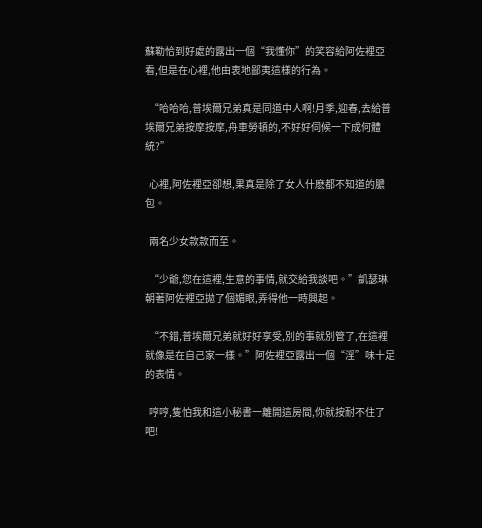蘇勒恰到好處的露出一個“我懂你”的笑容給阿佐裡亞看,但是在心裡,他由衷地鄙夷這樣的行為。

  “哈哈哈,普埃爾兄弟真是同道中人啊!月季,迎春,去給普埃爾兄弟按摩按摩,舟車勞頓的,不好好伺候一下成何體統?”

  心裡,阿佐裡亞卻想,果真是除了女人什麽都不知道的膿包。

  兩名少女款款而至。

  “少爺,您在這裡,生意的事情,就交給我談吧。”凱瑟琳朝著阿佐裡亞拋了個媚眼,弄得他一時興起。

  “不錯,普埃爾兄弟就好好享受,別的事就別管了,在這裡就像是在自己家一樣。”阿佐裡亞露出一個“淫”味十足的表情。

  哼哼,隻怕我和這小秘書一離開這房間,你就按耐不住了吧!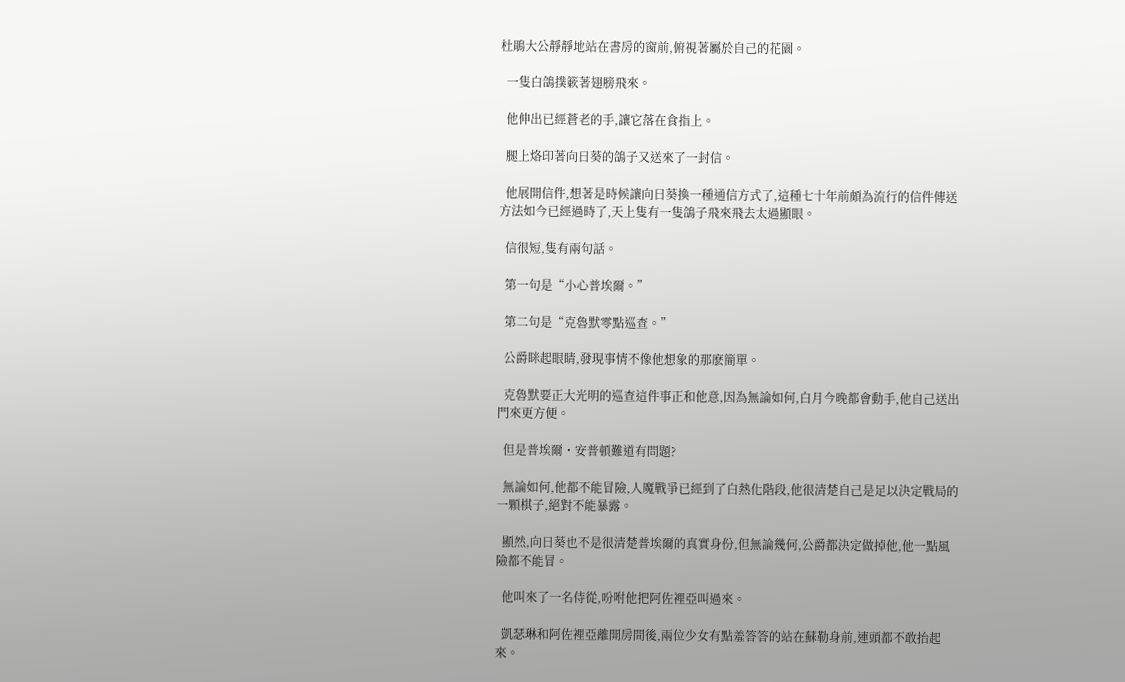杜鵑大公靜靜地站在書房的窗前,俯視著屬於自己的花園。

  一隻白鴿撲簌著翅膀飛來。

  他伸出已經蒼老的手,讓它落在食指上。

  腿上烙印著向日葵的鴿子又送來了一封信。

  他展開信件,想著是時候讓向日葵換一種通信方式了,這種七十年前頗為流行的信件傳送方法如今已經過時了,天上隻有一隻鴿子飛來飛去太過顯眼。

  信很短,隻有兩句話。

  第一句是“小心普埃爾。”

  第二句是“克魯默零點巡查。”

  公爵眯起眼睛,發現事情不像他想象的那麽簡單。

  克魯默要正大光明的巡查這件事正和他意,因為無論如何,白月今晚都會動手,他自己送出門來更方便。

  但是普埃爾・安普頓難道有問題?

  無論如何,他都不能冒險,人魔戰爭已經到了白熱化階段,他很清楚自己是足以決定戰局的一顆棋子,絕對不能暴露。

  顯然,向日葵也不是很清楚普埃爾的真實身份,但無論幾何,公爵都決定做掉他,他一點風險都不能冒。

  他叫來了一名侍從,吩咐他把阿佐裡亞叫過來。

  凱瑟琳和阿佐裡亞離開房間後,兩位少女有點羞答答的站在蘇勒身前,連頭都不敢抬起來。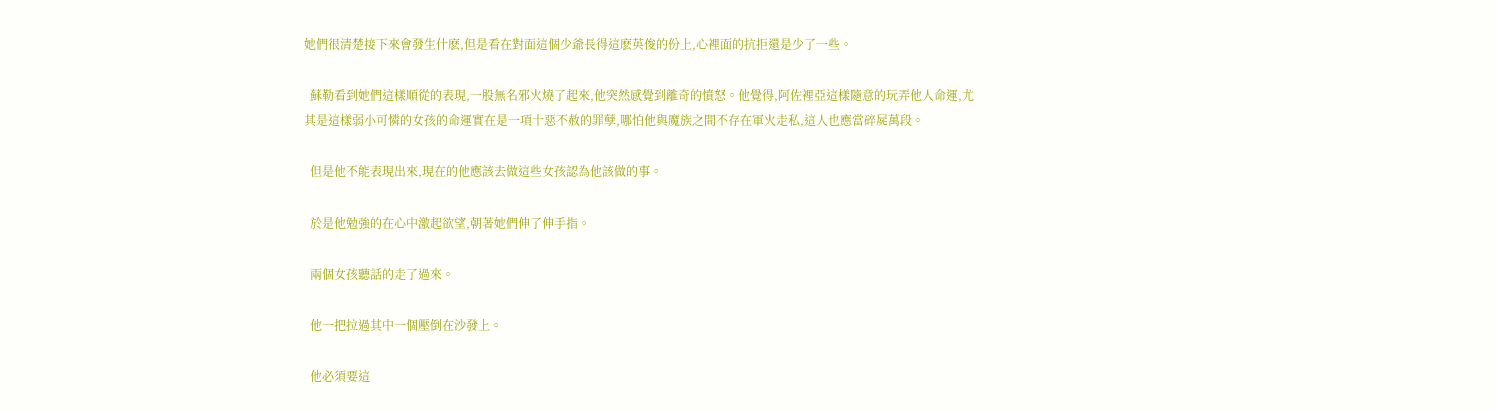她們很清楚接下來會發生什麽,但是看在對面這個少爺長得這麽英俊的份上,心裡面的抗拒還是少了一些。

  蘇勒看到她們這樣順從的表現,一股無名邪火燒了起來,他突然感覺到離奇的憤怒。他覺得,阿佐裡亞這樣隨意的玩弄他人命運,尤其是這樣弱小可憐的女孩的命運實在是一項十惡不赦的罪孽,哪怕他與魔族之間不存在軍火走私,這人也應當碎屍萬段。

  但是他不能表現出來,現在的他應該去做這些女孩認為他該做的事。

  於是他勉強的在心中激起欲望,朝著她們伸了伸手指。

  兩個女孩聽話的走了過來。

  他一把拉過其中一個壓倒在沙發上。

  他必須要這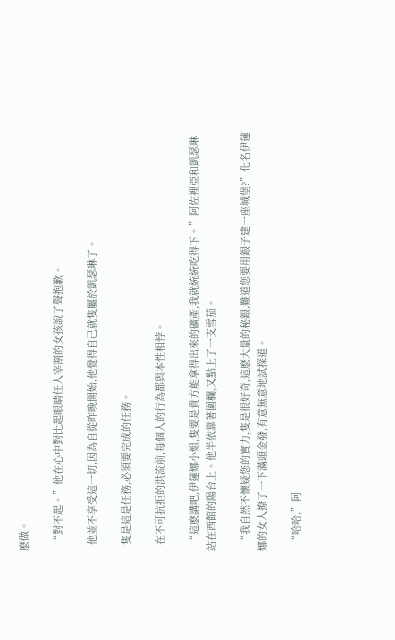麽做。

  “對不起。”他在心中對比起眼睛任人宰割的女孩說了聲抱歉。

  他並不享受這一切,因為自從昨晚開始,他覺得自己就隻屬於凱瑟琳了。

  隻是這是任務,必須要完成的任務。

  在不可抗拒的洪流前,每個人的行為都與本性相悖。

  “這麽講吧,伊蓮娜小姐,隻要是貴方能拿得出來的礦產,我就統統吃得下。”阿佐裡亞和凱瑟琳站在西館的陽台上。他半依靠著圍欄,又點上了一支雪茄。

  “我自然不懷疑您的實力,隻是很好奇,這麽大量的秘銀,難道您要用銀子建一座城堡?”化名伊蓮娜的女人撩了一下滿頭金發,有意無意地試探道。

  “哈哈,”阿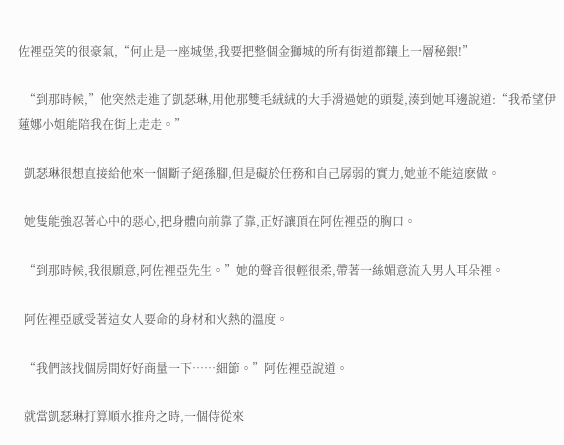佐裡亞笑的很豪氣,“何止是一座城堡,我要把整個金獅城的所有街道都鑲上一層秘銀!”

  “到那時候,”他突然走進了凱瑟琳,用他那雙毛絨絨的大手滑過她的頭髮,湊到她耳邊說道:“我希望伊蓮娜小姐能陪我在街上走走。”

  凱瑟琳很想直接給他來一個斷子絕孫腳,但是礙於任務和自己孱弱的實力,她並不能這麽做。

  她隻能強忍著心中的惡心,把身體向前靠了靠,正好讓頂在阿佐裡亞的胸口。

  “到那時候,我很願意,阿佐裡亞先生。”她的聲音很輕很柔,帶著一絲媚意流入男人耳朵裡。

  阿佐裡亞感受著這女人要命的身材和火熱的溫度。

  “我們該找個房間好好商量一下……細節。”阿佐裡亞說道。

  就當凱瑟琳打算順水推舟之時,一個侍從來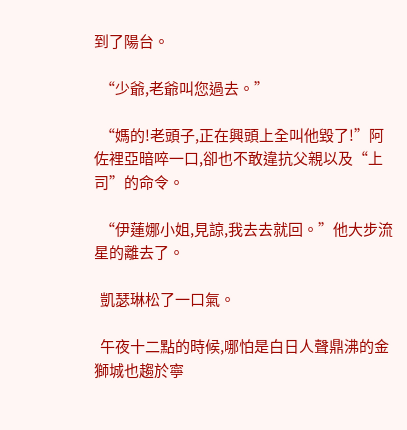到了陽台。

  “少爺,老爺叫您過去。”

  “媽的!老頭子,正在興頭上全叫他毀了!”阿佐裡亞暗啐一口,卻也不敢違抗父親以及“上司”的命令。

  “伊蓮娜小姐,見諒,我去去就回。”他大步流星的離去了。

  凱瑟琳松了一口氣。

  午夜十二點的時候,哪怕是白日人聲鼎沸的金獅城也趨於寧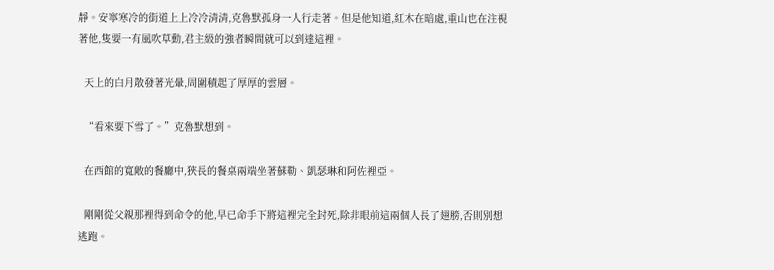靜。安寧寒冷的街道上上冷冷清清,克魯默孤身一人行走著。但是他知道,紅木在暗處,重山也在注視著他,隻要一有風吹草動,君主級的強者瞬間就可以到達這裡。

  天上的白月散發著光暈,周圍積起了厚厚的雲層。

  “看來要下雪了。”克魯默想到。

  在西館的寬敞的餐廳中,狹長的餐桌兩端坐著蘇勒、凱瑟琳和阿佐裡亞。

  剛剛從父親那裡得到命令的他,早已命手下將這裡完全封死,除非眼前這兩個人長了翅膀,否則別想逃跑。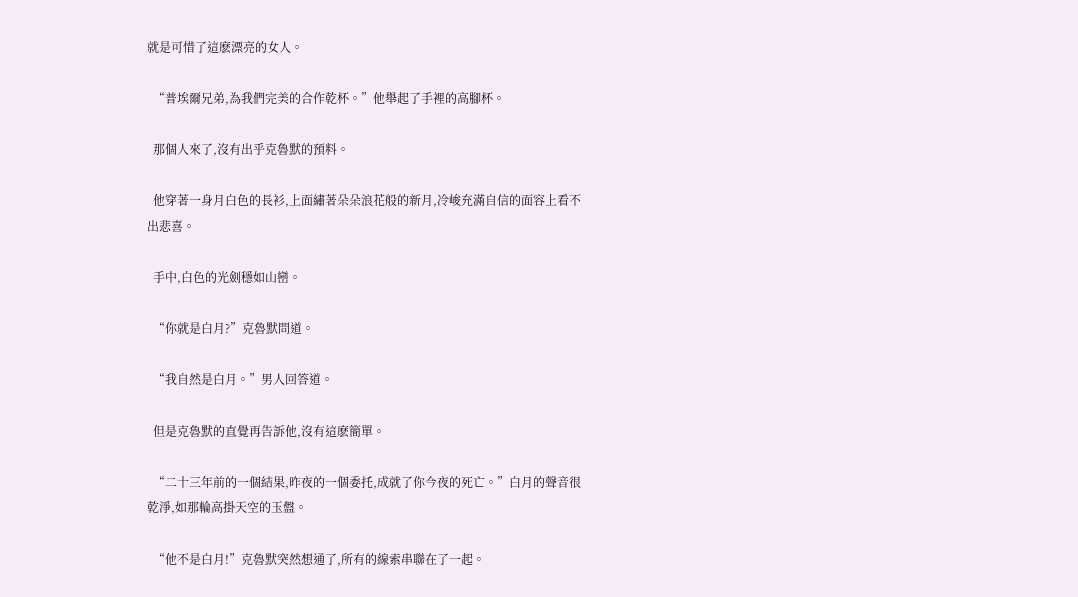就是可惜了這麽漂亮的女人。

  “普埃爾兄弟,為我們完美的合作乾杯。”他舉起了手裡的高腳杯。

  那個人來了,沒有出乎克魯默的預料。

  他穿著一身月白色的長衫,上面繡著朵朵浪花般的新月,冷峻充滿自信的面容上看不出悲喜。

  手中,白色的光劍穩如山巒。

  “你就是白月?”克魯默問道。

  “我自然是白月。”男人回答道。

  但是克魯默的直覺再告訴他,沒有這麽簡單。

  “二十三年前的一個結果,昨夜的一個委托,成就了你今夜的死亡。”白月的聲音很乾淨,如那輪高掛天空的玉盤。

  “他不是白月!”克魯默突然想通了,所有的線索串聯在了一起。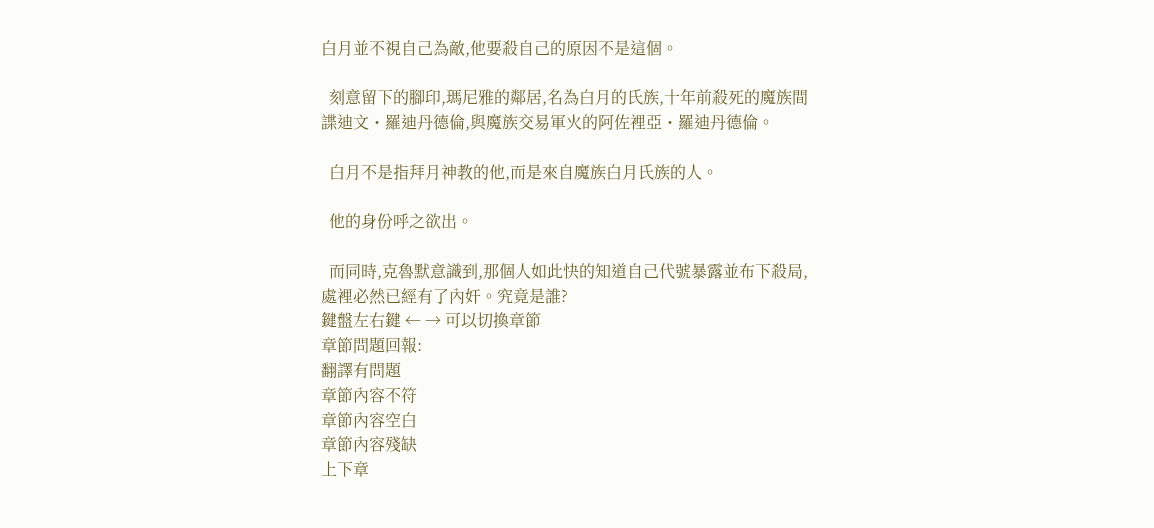白月並不視自己為敵,他要殺自己的原因不是這個。

  刻意留下的腳印,瑪尼雅的鄰居,名為白月的氏族,十年前殺死的魔族間諜迪文・羅迪丹德倫,與魔族交易軍火的阿佐裡亞・羅迪丹德倫。

  白月不是指拜月神教的他,而是來自魔族白月氏族的人。

  他的身份呼之欲出。

  而同時,克魯默意識到,那個人如此快的知道自己代號暴露並布下殺局,處裡必然已經有了內奸。究竟是誰?
鍵盤左右鍵 ← → 可以切換章節
章節問題回報:
翻譯有問題
章節內容不符
章節內容空白
章節內容殘缺
上下章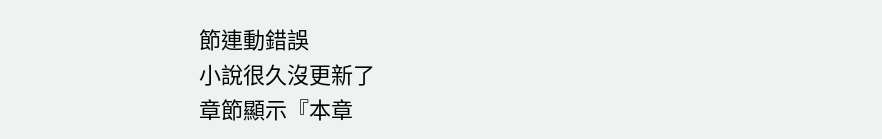節連動錯誤
小說很久沒更新了
章節顯示『本章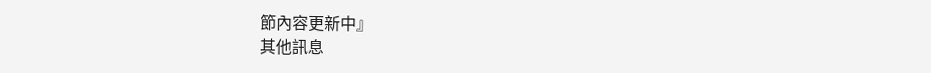節內容更新中』
其他訊息